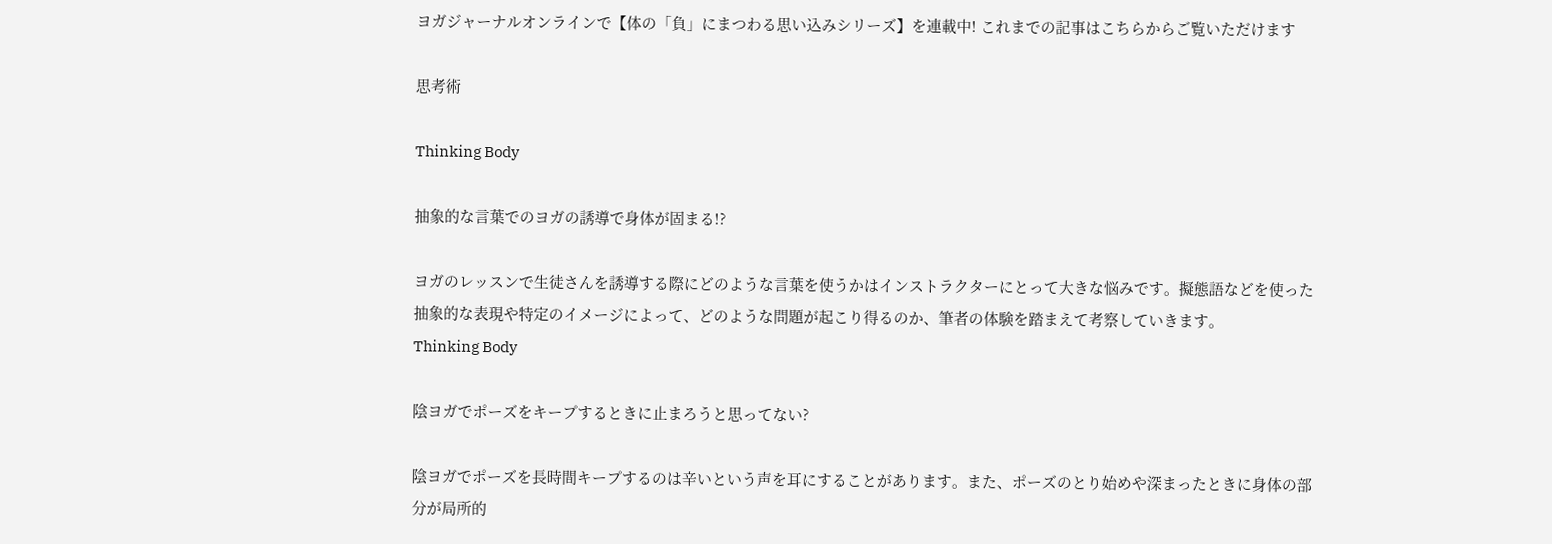ヨガジャーナルオンラインで【体の「負」にまつわる思い込みシリーズ】を連載中! これまでの記事はこちらからご覧いただけます

思考術

Thinking Body

抽象的な言葉でのヨガの誘導で身体が固まる!?

ヨガのレッスンで生徒さんを誘導する際にどのような言葉を使うかはインストラクターにとって大きな悩みです。擬態語などを使った抽象的な表現や特定のイメージによって、どのような問題が起こり得るのか、筆者の体験を踏まえて考察していきます。
Thinking Body

陰ヨガでポーズをキープするときに止まろうと思ってない?

陰ヨガでポーズを長時間キープするのは辛いという声を耳にすることがあります。また、ポーズのとり始めや深まったときに身体の部分が局所的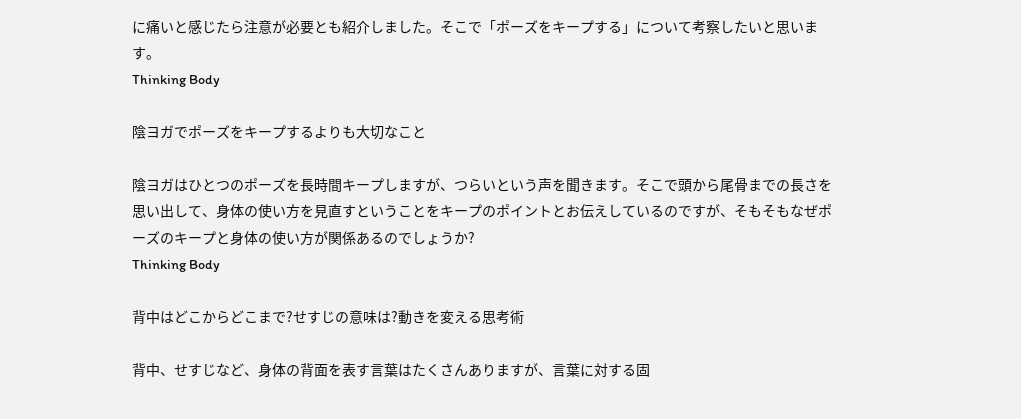に痛いと感じたら注意が必要とも紹介しました。そこで「ポーズをキープする」について考察したいと思います。
Thinking Body

陰ヨガでポーズをキープするよりも大切なこと

陰ヨガはひとつのポーズを長時間キープしますが、つらいという声を聞きます。そこで頭から尾骨までの長さを思い出して、身体の使い方を見直すということをキープのポイントとお伝えしているのですが、そもそもなぜポーズのキープと身体の使い方が関係あるのでしょうか?
Thinking Body

背中はどこからどこまで?せすじの意味は?動きを変える思考術

背中、せすじなど、身体の背面を表す言葉はたくさんありますが、言葉に対する固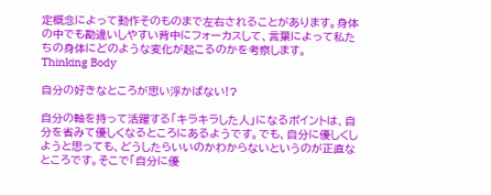定概念によって動作そのものまで左右されることがあります。身体の中でも勘違いしやすい背中にフォーカスして、言葉によって私たちの身体にどのような変化が起こるのかを考察します。
Thinking Body

自分の好きなところが思い浮かばない!?

自分の軸を持って活躍する「キラキラした人」になるポイントは、自分を省みて優しくなるところにあるようです。でも、自分に優しくしようと思っても、どうしたらいいのかわからないというのが正直なところです。そこで「自分に優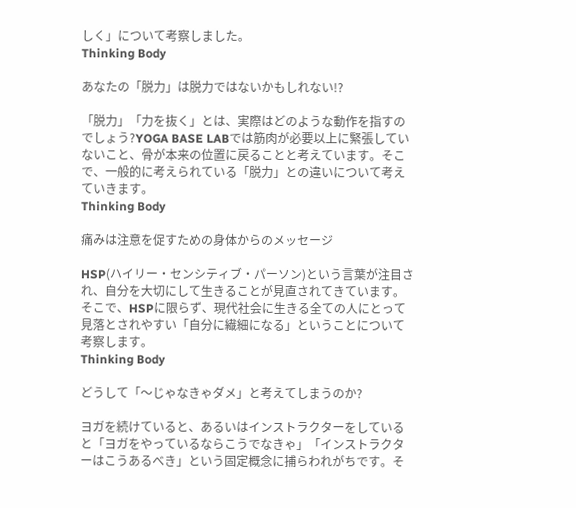しく」について考察しました。
Thinking Body

あなたの「脱力」は脱力ではないかもしれない!?

「脱力」「力を抜く」とは、実際はどのような動作を指すのでしょう?YOGA BASE LABでは筋肉が必要以上に緊張していないこと、骨が本来の位置に戻ることと考えています。そこで、一般的に考えられている「脱力」との違いについて考えていきます。
Thinking Body

痛みは注意を促すための身体からのメッセージ

HSP(ハイリー・センシティブ・パーソン)という言葉が注目され、自分を大切にして生きることが見直されてきています。そこで、HSPに限らず、現代社会に生きる全ての人にとって見落とされやすい「自分に繊細になる」ということについて考察します。
Thinking Body

どうして「〜じゃなきゃダメ」と考えてしまうのか?

ヨガを続けていると、あるいはインストラクターをしていると「ヨガをやっているならこうでなきゃ」「インストラクターはこうあるべき」という固定概念に捕らわれがちです。そ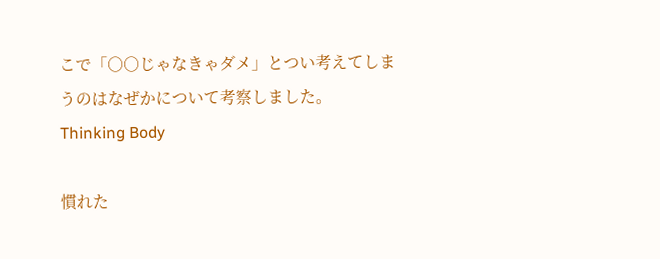こで「○○じゃなきゃダメ」とつい考えてしまうのはなぜかについて考察しました。
Thinking Body

慣れた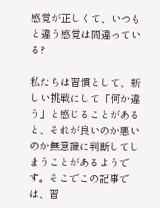感覚が正しくて、いつもと違う感覚は間違っている?

私たちは習慣として、新しい挑戦にして「何か違う」と感じることがあると、それが良いのか悪いのか無意識に判断してしまうことがあるようです。そこでこの記事では、習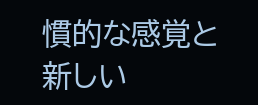慣的な感覚と新しい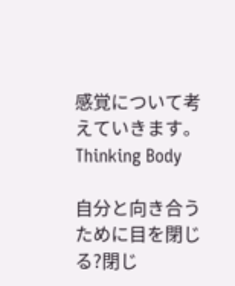感覚について考えていきます。
Thinking Body

自分と向き合うために目を閉じる?閉じ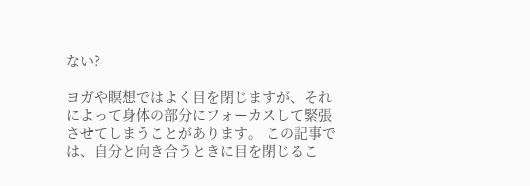ない?

ヨガや瞑想ではよく目を閉じますが、それによって身体の部分にフォーカスして緊張させてしまうことがあります。 この記事では、自分と向き合うときに目を閉じるこ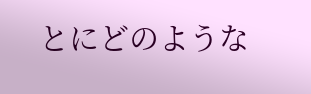とにどのような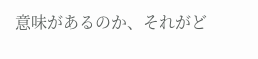意味があるのか、それがど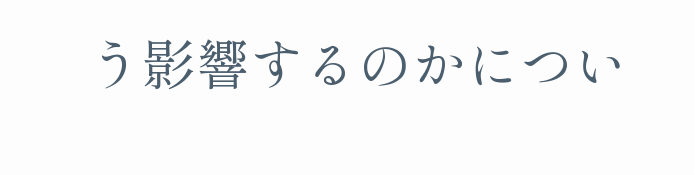う影響するのかについ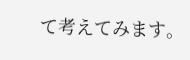て考えてみます。